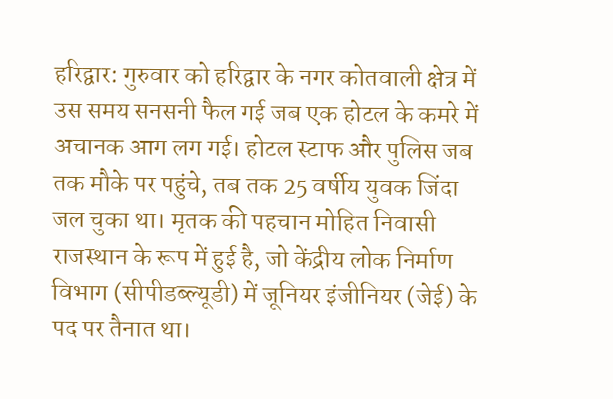हरिद्वार: गुरुवार को हरिद्वार के नगर कोतवाली क्षेत्र में उस समय सनसनी फैल गई जब एक होटल के कमरे में अचानक आग लग गई। होटल स्टाफ और पुलिस जब तक मौके पर पहुंचे, तब तक 25 वर्षीय युवक जिंदा जल चुका था। मृतक की पहचान मोहित निवासी राजस्थान के रूप में हुई है, जो केंद्रीय लोक निर्माण विभाग (सीपीडब्ल्यूडी) में जूनियर इंजीनियर (जेई) के पद पर तैनात था।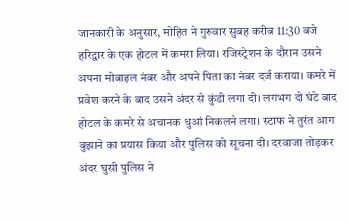जानकारी के अनुसार, मोहित ने गुरुवार सुबह करीब 11:30 बजे हरिद्वार के एक होटल में कमरा लिया। रजिस्ट्रेशन के दौरान उसने अपना मोबाइल नंबर और अपने पिता का नंबर दर्ज कराया। कमरे में प्रवेश करने के बाद उसने अंदर से कुंडी लगा दी। लगभग दो घंटे बाद होटल के कमरे से अचानक धुआं निकलने लगा। स्टाफ ने तुरंत आग बुझाने का प्रयास किया और पुलिस को सूचना दी। दरवाजा तोड़कर अंदर घुसी पुलिस ने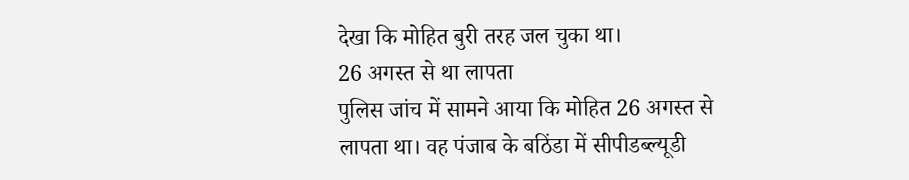देखा कि मोहित बुरी तरह जल चुका था।
26 अगस्त से था लापता
पुलिस जांच में सामने आया कि मोहित 26 अगस्त से लापता था। वह पंजाब के बठिंडा में सीपीडब्ल्यूडी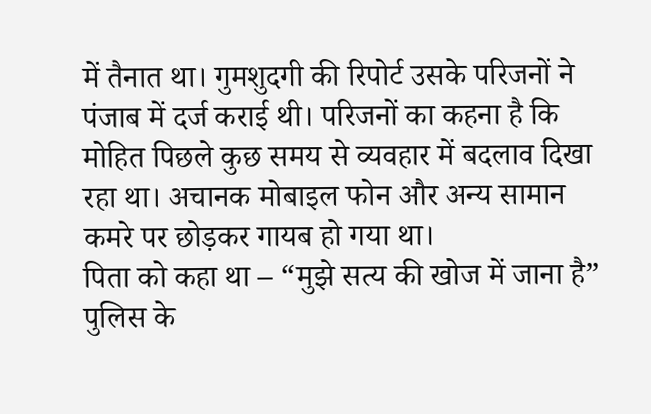में तैनात था। गुमशुदगी की रिपोर्ट उसके परिजनों ने पंजाब में दर्ज कराई थी। परिजनों का कहना है कि मोहित पिछले कुछ समय से व्यवहार में बदलाव दिखा रहा था। अचानक मोबाइल फोन और अन्य सामान कमरे पर छोड़कर गायब हो गया था।
पिता को कहा था – “मुझे सत्य की खोज में जाना है”
पुलिस के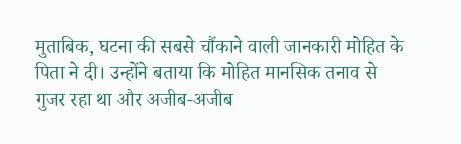मुताबिक, घटना की सबसे चौंकाने वाली जानकारी मोहित के पिता ने दी। उन्होंने बताया कि मोहित मानसिक तनाव से गुजर रहा था और अजीब-अजीब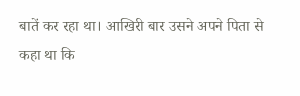बातें कर रहा था। आखिरी बार उसने अपने पिता से कहा था कि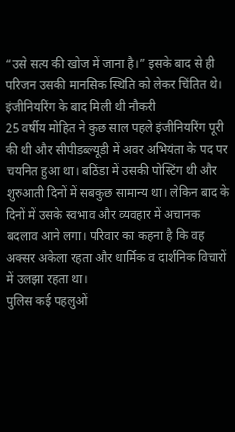“उसे सत्य की खोज में जाना है।” इसके बाद से ही परिजन उसकी मानसिक स्थिति को लेकर चिंतित थे।
इंजीनियरिंग के बाद मिली थी नौकरी
25 वर्षीय मोहित ने कुछ साल पहले इंजीनियरिंग पूरी की थी और सीपीडब्ल्यूडी में अवर अभियंता के पद पर चयनित हुआ था। बठिंडा में उसकी पोस्टिंग थी और शुरुआती दिनों में सबकुछ सामान्य था। लेकिन बाद के दिनों में उसके स्वभाव और व्यवहार में अचानक बदलाव आने लगा। परिवार का कहना है कि वह अक्सर अकेला रहता और धार्मिक व दार्शनिक विचारों में उलझा रहता था।
पुलिस कई पहलुओं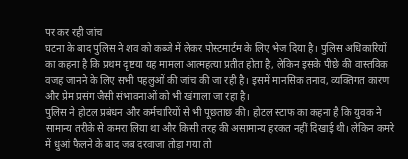पर कर रही जांच
घटना के बाद पुलिस ने शव को कब्जे में लेकर पोस्टमार्टम के लिए भेज दिया है। पुलिस अधिकारियों का कहना है कि प्रथम दृष्टया यह मामला आत्महत्या प्रतीत होता है, लेकिन इसके पीछे की वास्तविक वजह जानने के लिए सभी पहलुओं की जांच की जा रही है। इसमें मानसिक तनाव, व्यक्तिगत कारण और प्रेम प्रसंग जैसी संभावनाओं को भी खंगाला जा रहा है।
पुलिस ने होटल प्रबंधन और कर्मचारियों से भी पूछताछ की। होटल स्टाफ का कहना है कि युवक ने सामान्य तरीके से कमरा लिया था और किसी तरह की असामान्य हरकत नहीं दिखाई थी। लेकिन कमरे में धुआं फैलने के बाद जब दरवाजा तोड़ा गया तो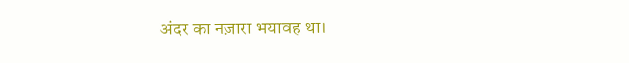अंदर का नज़ारा भयावह था।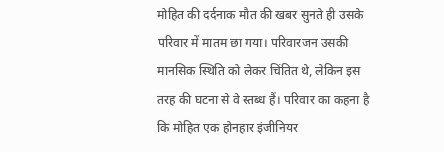मोहित की दर्दनाक मौत की खबर सुनते ही उसके परिवार में मातम छा गया। परिवारजन उसकी मानसिक स्थिति को लेकर चिंतित थे, लेकिन इस तरह की घटना से वे स्तब्ध हैं। परिवार का कहना है कि मोहित एक होनहार इंजीनियर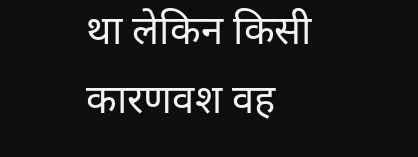था लेकिन किसी कारणवश वह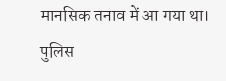मानसिक तनाव में आ गया था।
पुलिस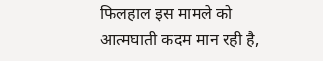फिलहाल इस मामले को आत्मघाती कदम मान रही है,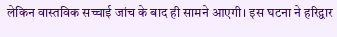लेकिन वास्तविक सच्चाई जांच के बाद ही सामने आएगी। इस घटना ने हरिद्वार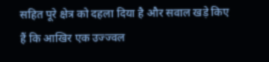सहित पूरे क्षेत्र को दहला दिया है और सवाल खड़े किए हैं कि आखिर एक उज्ज्वल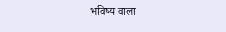भविष्य वाला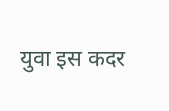युवा इस कदर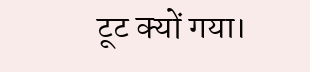टूट क्यों गया।